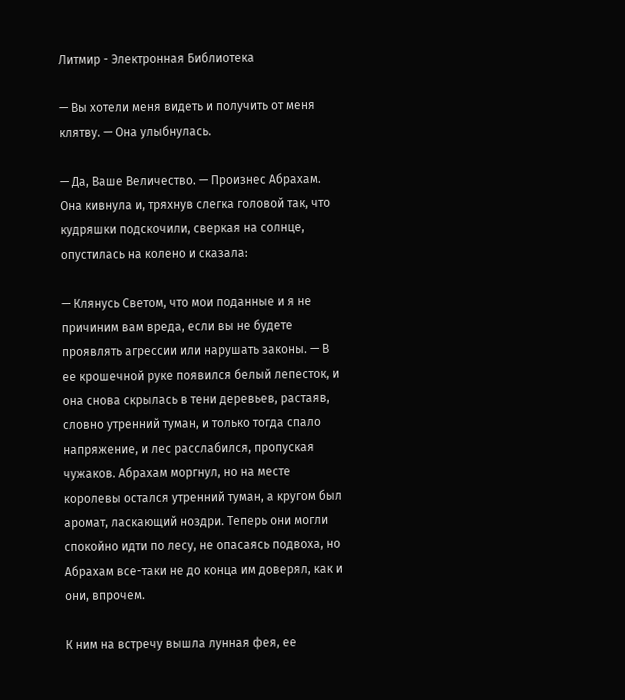Литмир - Электронная Библиотека

— Вы хотели меня видеть и получить от меня клятву. — Она улыбнулась.

— Да, Ваше Величество. — Произнес Абрахам. Она кивнула и, тряхнув слегка головой так, что кудряшки подскочили, сверкая на солнце, опустилась на колено и сказала:

— Клянусь Светом, что мои поданные и я не причиним вам вреда, если вы не будете проявлять агрессии или нарушать законы. — В ее крошечной руке появился белый лепесток, и она снова скрылась в тени деревьев, растаяв, словно утренний туман, и только тогда спало напряжение, и лес расслабился, пропуская чужаков. Абрахам моргнул, но на месте королевы остался утренний туман, а кругом был аромат, ласкающий ноздри. Теперь они могли спокойно идти по лесу, не опасаясь подвоха, но Абрахам все-таки не до конца им доверял, как и они, впрочем.

К ним на встречу вышла лунная фея, ее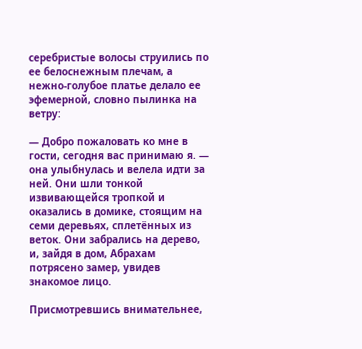серебристые волосы струились по ее белоснежным плечам, а нежно-голубое платье делало ее эфемерной, словно пылинка на ветру:

— Добро пожаловать ко мне в гости, сегодня вас принимаю я. — она улыбнулась и велела идти за ней. Они шли тонкой извивающейся тропкой и оказались в домике, стоящим на семи деревьях, сплетённых из веток. Они забрались на дерево, и, зайдя в дом, Абрахам потрясено замер, увидев знакомое лицо.

Присмотревшись внимательнее,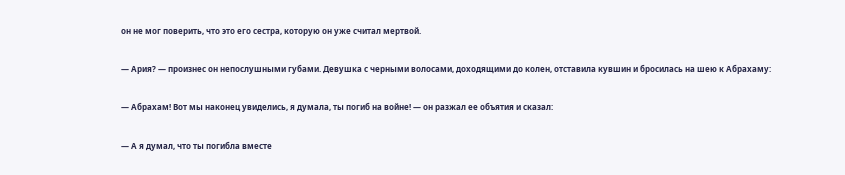он не мог поверить, что это его сестра, которую он уже считал мертвой.

— Ария? — произнес он непослушными губами. Девушка с черными волосами, доходящими до колен, отставила кувшин и бросилась на шею к Абрахаму:

— Абрахам! Вот мы наконец увиделись, я думала, ты погиб на войне! — он разжал ее объятия и сказал:

— А я думал, что ты погибла вместе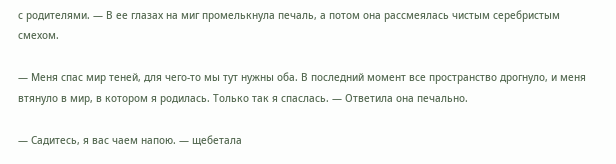с родителями. — В ее глазах на миг промелькнула печаль, а потом она рассмеялась чистым серебристым смехом.

— Меня спас мир теней, для чего-то мы тут нужны оба. В последний момент все пространство дрогнуло, и меня втянуло в мир, в котором я родилась. Только так я спаслась. — Ответила она печально.

— Садитесь, я вас чаем напою. — щебетала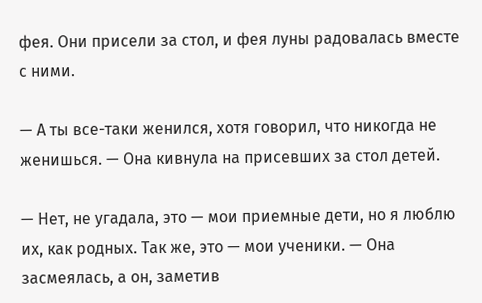фея. Они присели за стол, и фея луны радовалась вместе с ними.

— А ты все-таки женился, хотя говорил, что никогда не женишься. — Она кивнула на присевших за стол детей.

— Нет, не угадала, это — мои приемные дети, но я люблю их, как родных. Так же, это — мои ученики. — Она засмеялась, а он, заметив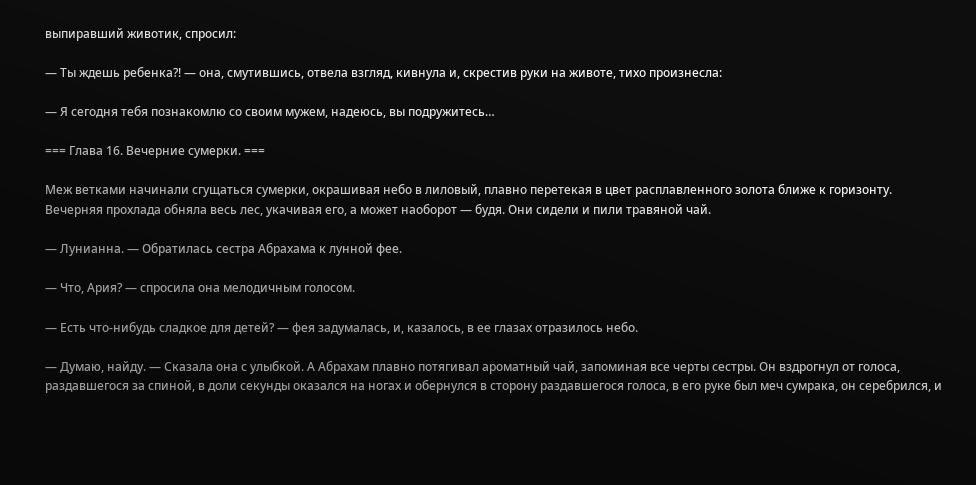выпиравший животик, спросил:

— Ты ждешь ребенка?! — она, смутившись, отвела взгляд, кивнула и, скрестив руки на животе, тихо произнесла:

— Я сегодня тебя познакомлю со своим мужем, надеюсь, вы подружитесь…

=== Глава 16. Вечерние сумерки. ===

Меж ветками начинали сгущаться сумерки, окрашивая небо в лиловый, плавно перетекая в цвет расплавленного золота ближе к горизонту. Вечерняя прохлада обняла весь лес, укачивая его, а может наоборот — будя. Они сидели и пили травяной чай.

— Лунианна. — Обратилась сестра Абрахама к лунной фее.

— Что, Ария? — спросила она мелодичным голосом.

— Есть что-нибудь сладкое для детей? — фея задумалась, и, казалось, в ее глазах отразилось небо.

— Думаю, найду. — Сказала она с улыбкой. А Абрахам плавно потягивал ароматный чай, запоминая все черты сестры. Он вздрогнул от голоса, раздавшегося за спиной, в доли секунды оказался на ногах и обернулся в сторону раздавшегося голоса, в его руке был меч сумрака, он серебрился, и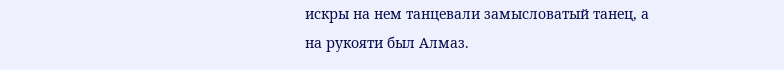искры на нем танцевали замысловатый танец, а на рукояти был Алмаз.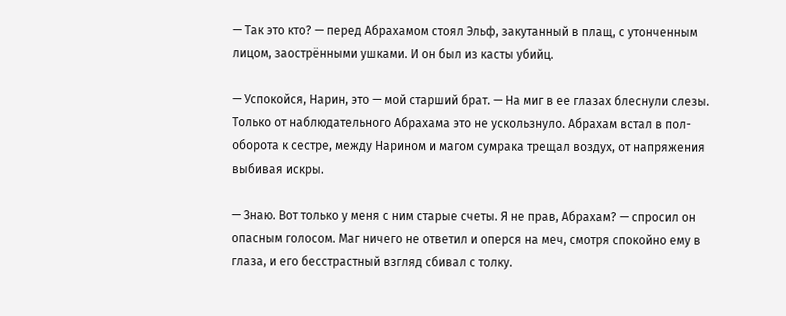— Так это кто? — перед Абрахамом стоял Эльф, закутанный в плащ, с утонченным лицом, заострёнными ушками. И он был из касты убийц.

— Успокойся, Нарин, это — мой старший брат. — На миг в ее глазах блеснули слезы. Только от наблюдательного Абрахама это не ускользнуло. Абрахам встал в пол-оборота к сестре, между Нарином и магом сумрака трещал воздух, от напряжения выбивая искры.

— Знаю. Вот только у меня с ним старые счеты. Я не прав, Абрахам? — спросил он опасным голосом. Маг ничего не ответил и оперся на меч, смотря спокойно ему в глаза, и его бесстрастный взгляд сбивал с толку.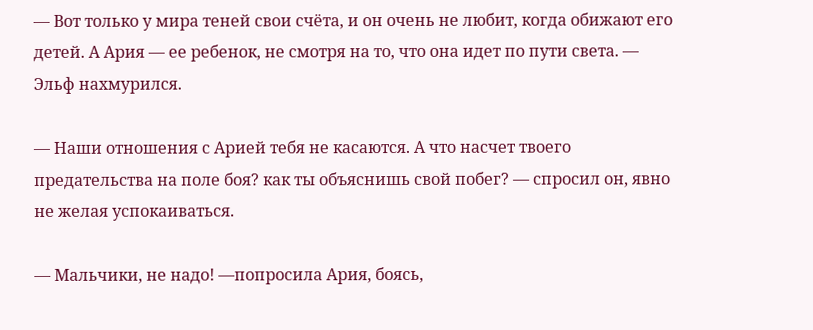— Вот только у мира теней свои счёта, и он очень не любит, когда обижают его детей. А Ария — ее ребенок, не смотря на то, что она идет по пути света. — Эльф нахмурился.

— Наши отношения с Арией тебя не касаются. А что насчет твоего предательства на поле боя? как ты объяснишь свой побег? — спросил он, явно не желая успокаиваться.

— Мальчики, не надо! —попросила Ария, боясь,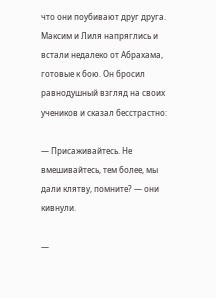что они поубивают друг друга. Максим и Лиля напряглись и встали недалеко от Абрахама, готовые к бою. Он бросил равнодушный взгляд на своих учеников и сказал бесстрастно:

— Присаживайтесь. Не вмешивайтесь, тем более, мы дали клятву, помните? — они кивнули.

—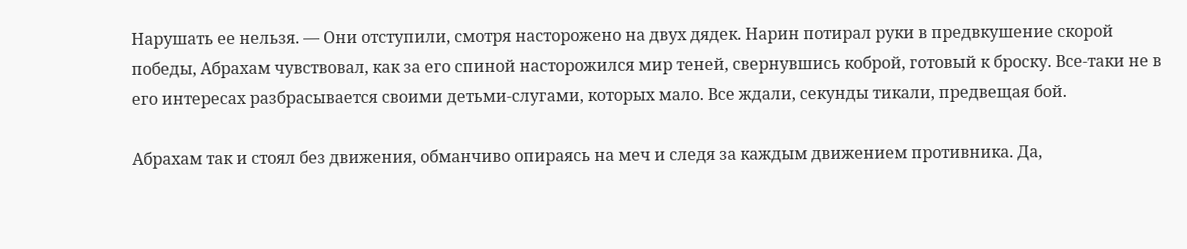Нарушать ее нельзя. — Они отступили, смотря насторожено на двух дядек. Нарин потирал руки в предвкушение скорой победы, Абрахам чувствовал, как за его спиной насторожился мир теней, свернувшись коброй, готовый к броску. Все-таки не в его интересах разбрасывается своими детьми-слугами, которых мало. Все ждали, секунды тикали, предвещая бой.

Абрахам так и стоял без движения, обманчиво опираясь на меч и следя за каждым движением противника. Да,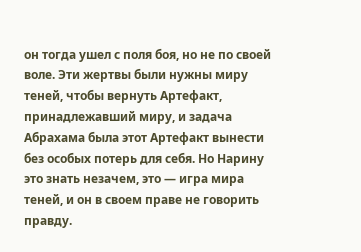он тогда ушел с поля боя, но не по своей воле. Эти жертвы были нужны миру теней, чтобы вернуть Артефакт, принадлежавший миру, и задача Абрахама была этот Артефакт вынести без особых потерь для себя. Но Нарину это знать незачем, это — игра мира теней, и он в своем праве не говорить правду.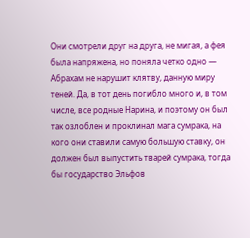Они смотрели друг на друга, не мигая, а фея была напряжена, но поняла четко одно — Абрахам не нарушит клятву, данную миру теней. Да, в тот день погибло много и, в том числе, все родные Нарина, и поэтому он был так озлоблен и проклинал мага сумрака, на кого они ставили самую большую ставку, он должен был выпустить тварей сумрака, тогда бы государство Эльфов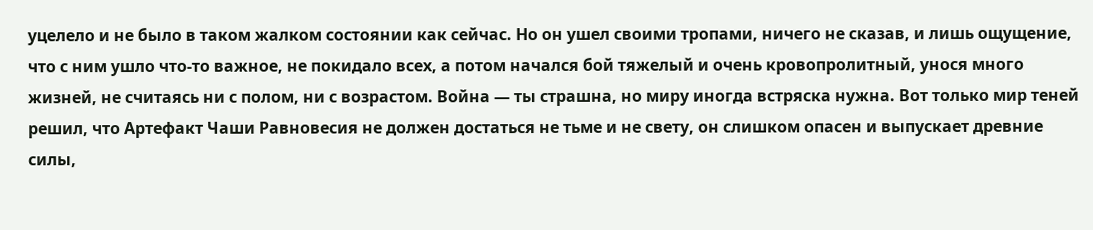уцелело и не было в таком жалком состоянии как сейчас. Но он ушел своими тропами, ничего не сказав, и лишь ощущение, что с ним ушло что-то важное, не покидало всех, а потом начался бой тяжелый и очень кровопролитный, унося много жизней, не считаясь ни с полом, ни с возрастом. Война — ты страшна, но миру иногда встряска нужна. Вот только мир теней решил, что Артефакт Чаши Равновесия не должен достаться не тьме и не свету, он слишком опасен и выпускает древние силы,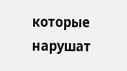которые нарушат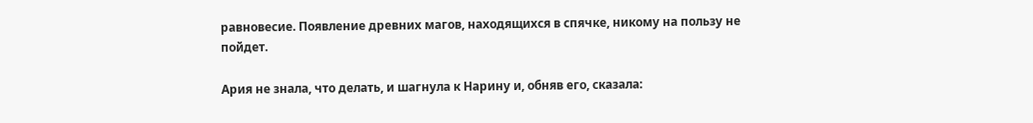равновесие. Появление древних магов, находящихся в спячке, никому на пользу не пойдет.

Ария не знала, что делать, и шагнула к Нарину и, обняв его, сказала: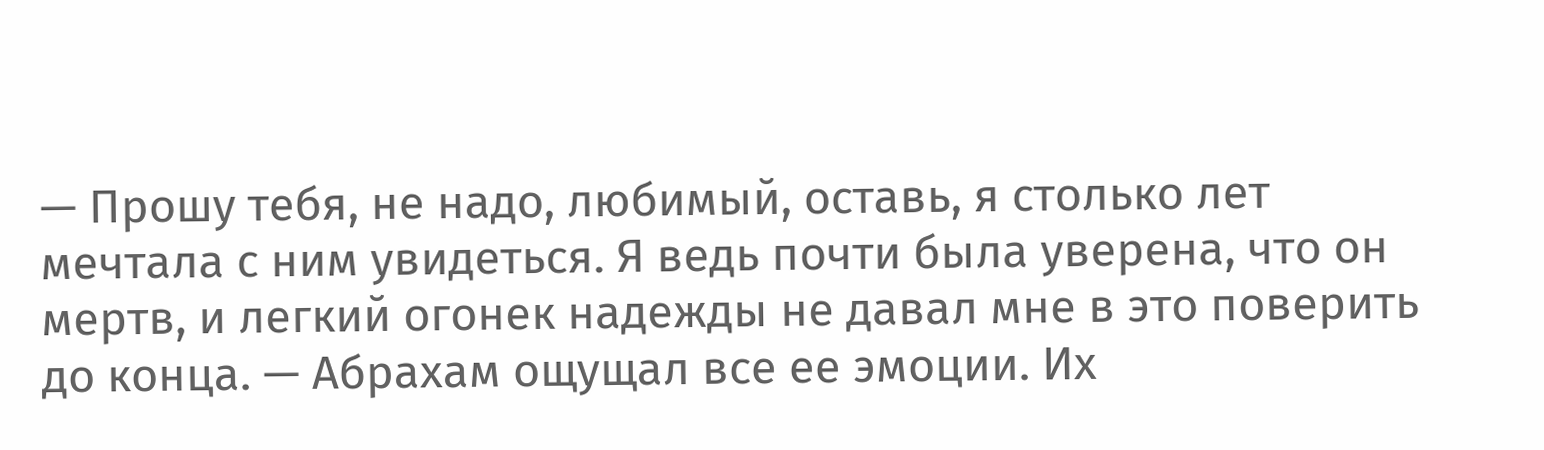— Прошу тебя, не надо, любимый, оставь, я столько лет мечтала с ним увидеться. Я ведь почти была уверена, что он мертв, и легкий огонек надежды не давал мне в это поверить до конца. — Абрахам ощущал все ее эмоции. Их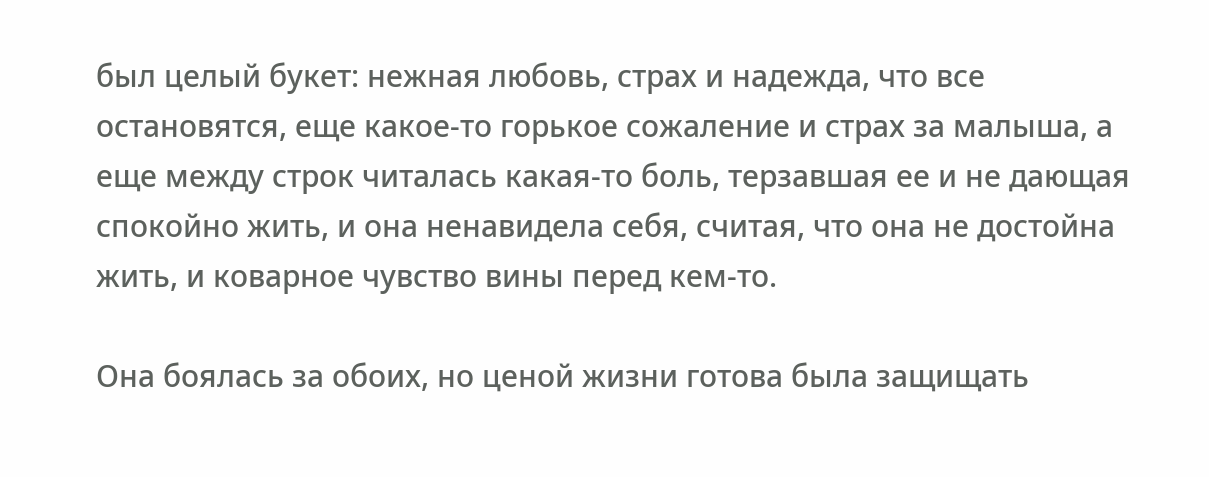был целый букет: нежная любовь, страх и надежда, что все остановятся, еще какое-то горькое сожаление и страх за малыша, а еще между строк читалась какая-то боль, терзавшая ее и не дающая спокойно жить, и она ненавидела себя, считая, что она не достойна жить, и коварное чувство вины перед кем-то.

Она боялась за обоих, но ценой жизни готова была защищать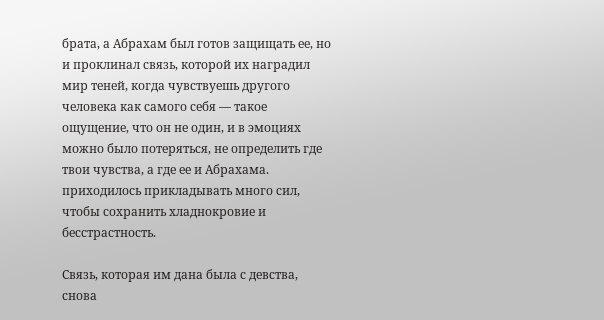брата, а Абрахам был готов защищать ее, но и проклинал связь, которой их наградил мир теней, когда чувствуешь другого человека как самого себя — такое ощущение, что он не один, и в эмоциях можно было потеряться, не определить где твои чувства, а где ее и Абрахама. приходилось прикладывать много сил, чтобы сохранить хладнокровие и бесстрастность.

Связь, которая им дана была с девства, снова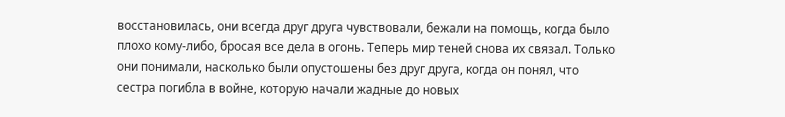восстановилась, они всегда друг друга чувствовали, бежали на помощь, когда было плохо кому-либо, бросая все дела в огонь. Теперь мир теней снова их связал. Только они понимали, насколько были опустошены без друг друга, когда он понял, что сестра погибла в войне, которую начали жадные до новых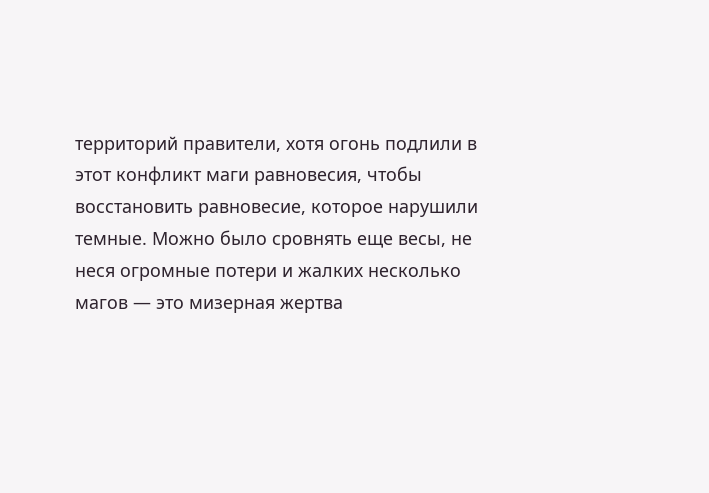территорий правители, хотя огонь подлили в этот конфликт маги равновесия, чтобы восстановить равновесие, которое нарушили темные. Можно было сровнять еще весы, не неся огромные потери и жалких несколько магов — это мизерная жертва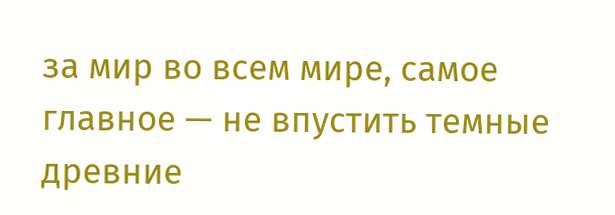за мир во всем мире, самое главное — не впустить темные древние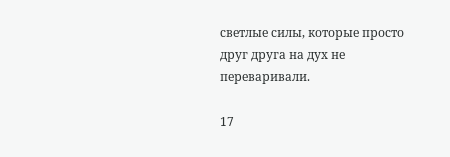светлые силы, которые просто друг друга на дух не переваривали.

17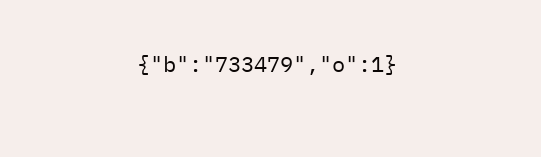{"b":"733479","o":1}